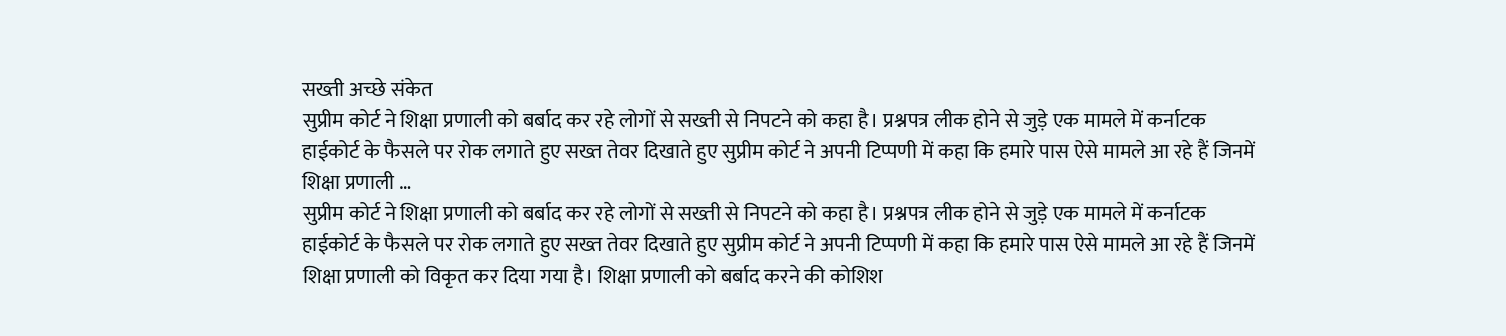सख्ती अच्छे संकेत
सुप्रीम कोर्ट ने शिक्षा प्रणाली को बर्बाद कर रहे लोगों से सख्ती से निपटने को कहा है। प्रश्नपत्र लीक होने से जुड़े एक मामले में कर्नाटक हाईकोर्ट के फैसले पर रोक लगाते हुए सख्त तेवर दिखाते हुए सुप्रीम कोर्ट ने अपनी टिप्पणी में कहा कि हमारे पास ऐसे मामले आ रहे हैं जिनमें शिक्षा प्रणाली …
सुप्रीम कोर्ट ने शिक्षा प्रणाली को बर्बाद कर रहे लोगों से सख्ती से निपटने को कहा है। प्रश्नपत्र लीक होने से जुड़े एक मामले में कर्नाटक हाईकोर्ट के फैसले पर रोक लगाते हुए सख्त तेवर दिखाते हुए सुप्रीम कोर्ट ने अपनी टिप्पणी में कहा कि हमारे पास ऐसे मामले आ रहे हैं जिनमें शिक्षा प्रणाली को विकृत कर दिया गया है। शिक्षा प्रणाली को बर्बाद करने की कोशिश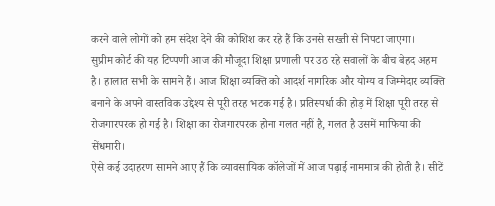करने वाले लोगों को हम संदेश देने की कोशिश कर रहे हैं कि उनसे सख्ती से निपटा जाएगा।
सुप्रीम कोर्ट की यह टिप्पणी आज की मौजूदा शिक्षा प्रणाली पर उठ रहे सवालों के बीच बेहद अहम है। हालात सभी के सामने हैं। आज शिक्षा व्यक्ति को आदर्श नागरिक और योग्य व जिम्मेदार व्यक्ति बनाने के अपने वास्तविक उद्देश्य से पूरी तरह भटक गई है। प्रतिस्पर्धा की होड़ में शिक्षा पूरी तरह से रोजगारपरक हो गई है। शिक्षा का रोजगारपरक होना गलत नहीं है, गलत है उसमें माफिया की सेंधमारी।
ऐसे कई उदाहरण सामने आए हैं कि व्यावसायिक कॉलेजों में आज पढ़ाई नाममात्र की होती है। सीटें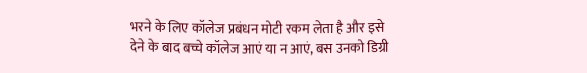भरने के लिए कॉलेज प्रबंधन मोटी रकम लेता है और इसे देने के बाद बच्चे कॉलेज आएं या न आएं, बस उनको डिग्री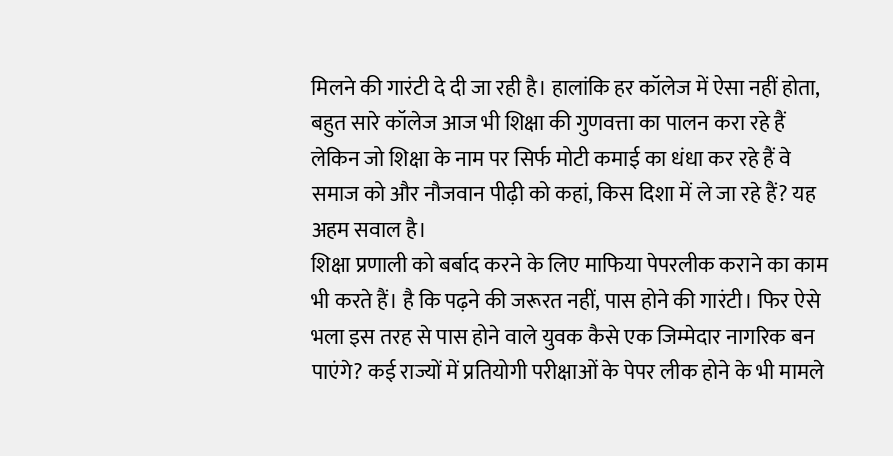मिलने की गारंटी दे दी जा रही है। हालांकि हर कॉलेज में ऐसा नहीं होता, बहुत सारे कॉलेज आज भी शिक्षा की गुणवत्ता का पालन करा रहे हैं लेकिन जो शिक्षा के नाम पर सिर्फ मोटी कमाई का धंधा कर रहे हैं वे समाज को और नौजवान पीढ़ी को कहां, किस दिशा में ले जा रहे हैं? यह अहम सवाल है।
शिक्षा प्रणाली को बर्बाद करने के लिए माफिया पेपरलीक कराने का काम भी करते हैं। है कि पढ़ने की जरूरत नहीं, पास होने की गारंटी। फिर ऐसे भला इस तरह से पास होने वाले युवक कैसे एक जिम्मेदार नागरिक बन पाएंगे? कई राज्यों में प्रतियोगी परीक्षाओं के पेपर लीक होने के भी मामले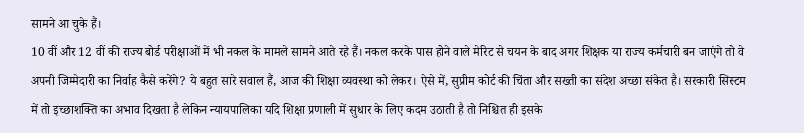सामने आ चुके हैं।
10 वीं और 12 वीं की राज्य बोर्ड परीक्षाओं में भी नकल के मामले सामने आते रहे हैं। नकल करके पास होने वाले मेरिट से चयन के बाद अगर शिक्षक या राज्य कर्मचारी बन जाएंगे तो वे अपनी जिम्मेदारी का निर्वाह कैसे करेंगे? ये बहुत सारे सवाल हैं, आज की शिक्षा व्यवस्था को लेकर। ऐसे में, सुप्रीम कोर्ट की चिंता और सख्ती का संदेश अच्छा संकेत है। सरकारी सिस्टम में तो इच्छाशक्ति का अभाव दिखता है लेकिन न्यायपालिका यदि शिक्षा प्रणाली में सुधार के लिए कदम उठाती है तो निश्चित ही इसके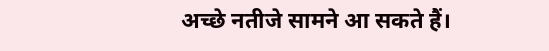अच्छे नतीजे सामने आ सकते हैं।